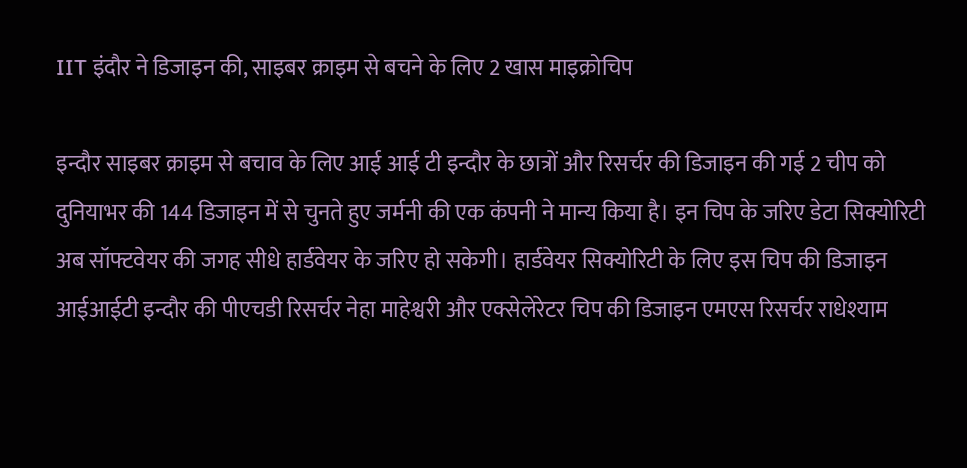IIT इंदौर ने डिजाइन की, साइबर क्राइम से बचने के लिए 2 खास माइक्रोचिप

इन्दौर साइबर क्राइम से बचाव के लिए आई आई टी इन्दौर के छात्रों और रिसर्चर की डिजाइन की गई 2 चीप को दुनियाभर की 144 डिजाइन में से चुनते हुए जर्मनी की एक कंपनी ने मान्य किया है। इन चिप के जरिए डेटा सिक्योरिटी अब सॉफ्टवेयर की जगह सीधे हार्डवेयर के जरिए हो सकेगी। हार्डवेयर सिक्योरिटी के लिए इस चिप की डिजाइन आईआईटी इन्दौर की पीएचडी रिसर्चर नेहा माहेश्वरी और एक्सेलेरेटर चिप की डिजाइन एमएस रिसर्चर राधेश्याम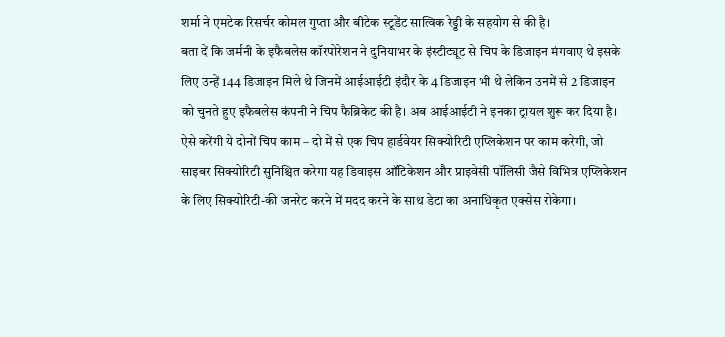शर्मा ने एमटेक रिसर्चर कोमल गुप्ता और बीटेक स्टूडेंट सात्विक रेड्डी के सहयोग से की है।
बता दें कि जर्मनी के इफैबलेस कॉरपोरेशन ने दुनियाभर के इंस्टीट्यूट से चिप के डिजाइन मंगवाए थे इसके लिए उन्हें 144 डिजाइन मिले थे जिनमें आईआईटी इंदौर के 4 डिजाइन भी थे लेकिन उनमें से 2 डिजाइन को चुनते हुए इफैबलेस कंपनी ने चिप फैब्रिकेट की है। अब आईआईटी ने इनका ट्रायल शुरू कर दिया है।
ऐसे करेंगी ये दोनों चिप काम – दो में से एक चिप हार्डवेयर सिक्योरिटी एप्लिकेशन पर काम करेगी, जो साइबर सिक्योरिटी सुनिश्चित करेगा यह डिवाइस ऑटिकेशन और प्राइवेसी पॉलिसी जैसे विभित्र एप्लिकेशन के लिए सिक्योरिटी-की जनरेट करने में मदद करने के साथ डेटा का अनाधिकृत एक्सेस रोकेगा।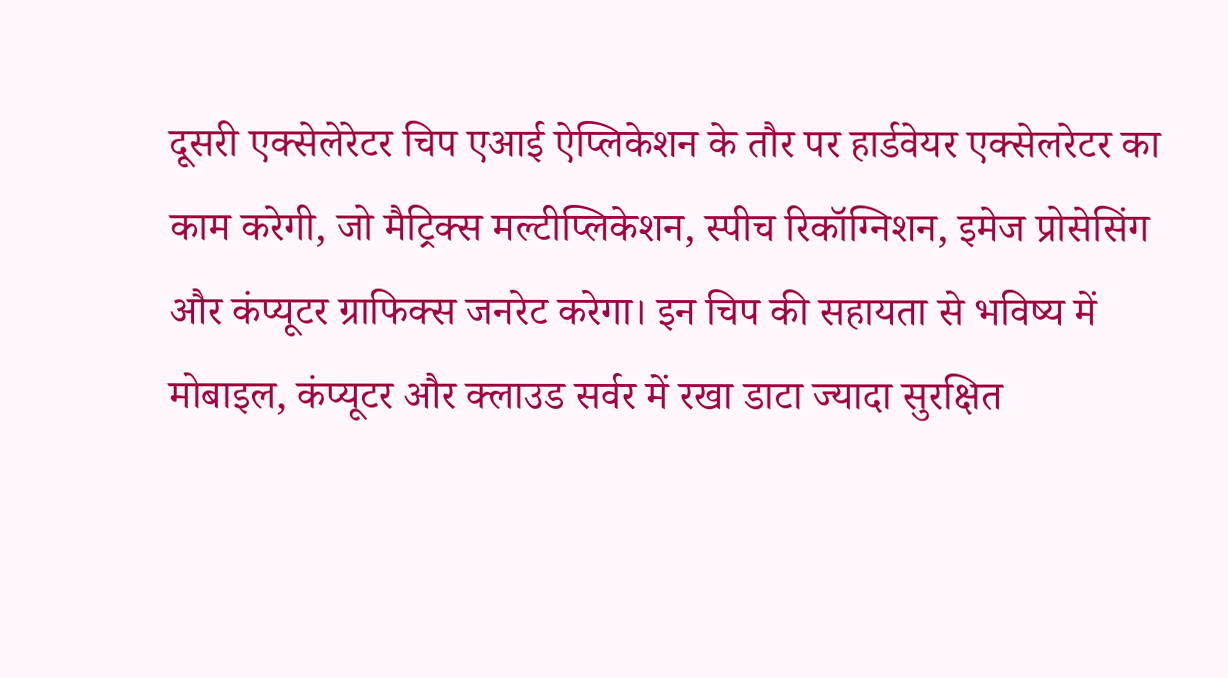दूसरी एक्सेलेरेटर चिप एआई ऐप्लिकेशन के तौर पर हार्डवेयर एक्सेलरेटर का काम करेगी, जो मैट्रिक्स मल्टीप्लिकेशन, स्पीच रिकॉग्निशन, इमेज प्रोसेसिंग और कंप्यूटर ग्राफिक्स जनरेट करेगा। इन चिप की सहायता से भविष्य में मोबाइल, कंप्यूटर और क्लाउड सर्वर में रखा डाटा ज्यादा सुरक्षित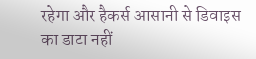रहेगा और हैकर्स आसानी से डिवाइस का डाटा नहीं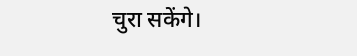चुरा सकेंगे।